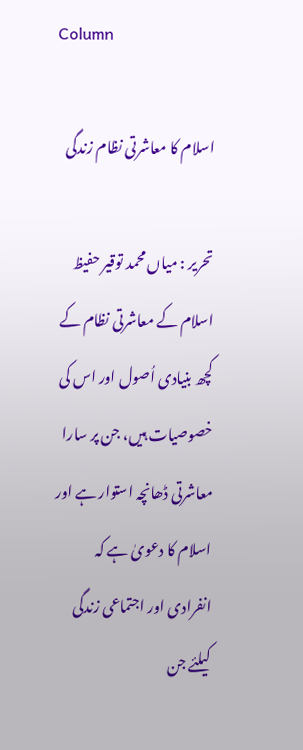Column

اسلام کا معاشرتی نظام زندگی

تحریر : میاں محمد توقیر حفیظ
اسلام کے معاشرتی نظام کے کچھ بنیادی اُصول اور اس کی خصوصیات ہیں، جن پر سارا معاشرتی ڈھانچہ استوار ہے اور اسلام کا دعویٰ ہے کہ انفرادی اور اجتماعی زندگی کیلئے جن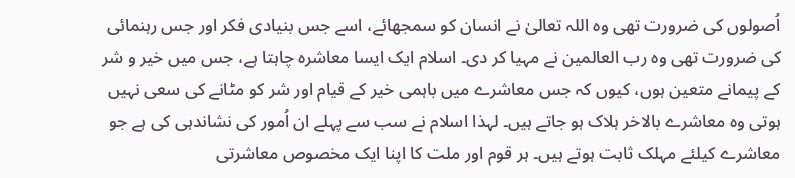اُصولوں کی ضرورت تھی وہ اللہ تعالیٰ نے انسان کو سمجھائے، اسے جس بنیادی فکر اور جس رہنمائی کی ضرورت تھی وہ رب العالمین نے مہیا کر دی۔ اسلام ایک ایسا معاشرہ چاہتا ہے، جس میں خیر و شر کے پیمانے متعین ہوں، کیوں کہ جس معاشرے میں باہمی خیر کے قیام اور شر کو مٹانے کی سعی نہیں ہوتی وہ معاشرے بالاخر ہلاک ہو جاتے ہیں۔ لہذا اسلام نے سب سے پہلے ان اُمور کی نشاندہی کی ہے جو معاشرے کیلئے مہلک ثابت ہوتے ہیں۔ ہر قوم اور ملت کا اپنا ایک مخصوص معاشرتی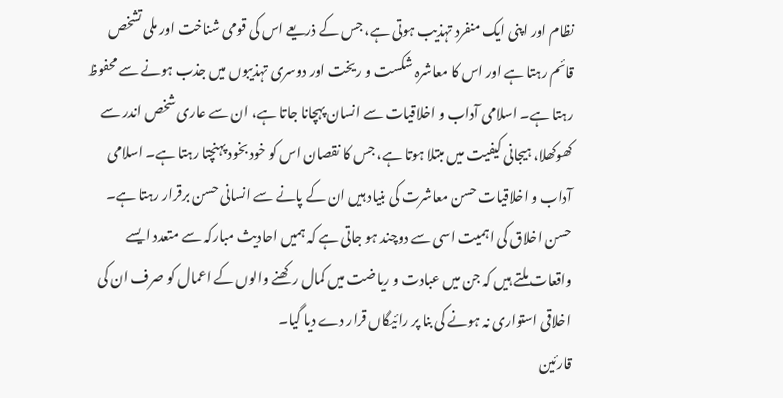نظام اور اپنی ایک منفرد تہذیب ہوتی ہے، جس کے ذریعے اس کی قومی شناخت اور ملی تشخص قائم رہتا ہے اور اس کا معاشرہ شکست و ریخت اور دوسری تہذیبوں میں جذب ہونے سے محفوظ رہتا ہے۔ اسلامی آداب و اخلاقیات سے انسان پہچانا جاتا ہے، ان سے عاری شخص اندر سے کھوکھلا، ہیجانی کیفیت میں مبتلا ہوتا ہے، جس کا نقصان اس کو خود بخود پہنچتا رہتا ہے۔ اسلامی آداب و اخلاقیات حسن معاشرت کی بنیاد ہیں ان کے پانے سے انسانی حسن برقرار رہتا ہے۔ حسن اخلاق کی اہمیت اسی سے دوچند ہو جاتی ہے کہ ہمیں احادیث مبارکہ سے متعدد ایسے واقعات ملتے ہیں کہ جن میں عبادت و ریاضت میں کمال رکھنے والوں کے اعمال کو صرف ان کی اخلاقی استواری نہ ہونے کی بنا پر رائیگاں قرار دے دیا گیا۔
قارئین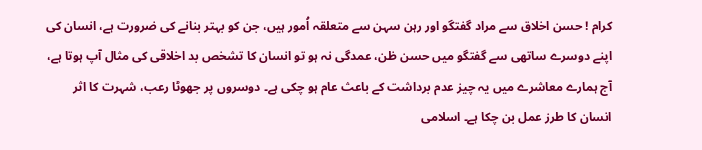کرام ! حسن اخلاق سے مراد گفتگو اور رہن سہن سے متعلقہ اُمور ہیں، جن کو بہتر بنانے کی ضرورت ہے، انسان کی اپنے دوسرے ساتھی سے گفتگو میں حسن ظن، عمدگی نہ ہو تو انسان کا تشخص بد اخلاقی کی مثال آپ ہوتا ہے، آج ہمارے معاشرے میں یہ چیز عدم برداشت کے باعث عام ہو چکی ہے۔ دوسروں پر جھوٹا رعب، شہرت کا اثر انسان کا طرز عمل بن چکا ہے۔ اسلامی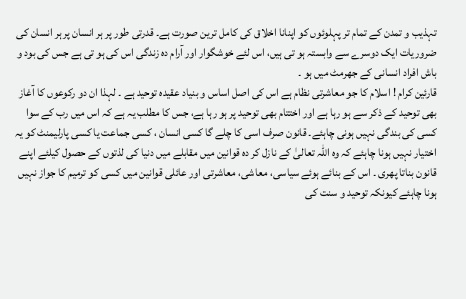تہذیب و تمدن کے تمام تر پہلوئوں کو اپنانا اخلاق کی کامل ترین صورت ہے۔ قدرتی طور پر ہر انسان پر ہر انسان کی ضروریات ایک دوسرے سے وابستہ ہو تی ہیں، اس لئے خوشگوار اور آرام دہ زندگی اس کی ہو تی ہے جس کی بود و باش افراد انسانی کے جھرمٹ میں ہو ۔
قارئین کرام ! اسلام کا جو معاشرتی نظام ہے اس کی اصل اساس و بنیاد عقیدہ توحید ہے ۔ لہذا ان دو رکوعوں کا آغاز بھی توحید کے ذکر سے ہو رہا ہے اور اختتام بھی توحید پر ہو رہا ہے، جس کا مطلب یہ ہے کہ اس میں رب کے سوا کسی کی بندگی نہیں ہونی چاہئے۔ قانون صرف اسی کا چلے گا کسی انسان ، کسی جماعت یا کسی پارلیمنٹ کو یہ اختیار نہیں ہونا چاہئے کہ وہ اللہ تعالیٰ کے نازل کر دہ قوانین میں مقابلے میں دنیا کی لذتوں کے حصول کیلئے اپنے قانون بناتا پھری ۔ اس کے بنائے ہوئے سیاسی، معاشی، معاشرتی اور عائلی قوانین میں کسی کو ترمیم کا جواز نہیں ہونا چاہئے کیونکہ توحید و سنت کی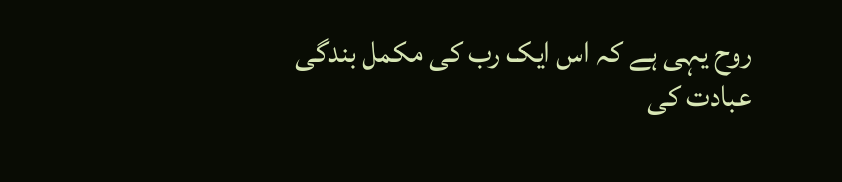روح یہی ہے کہ اس ایک رب کی مکمل بندگی عبادت کی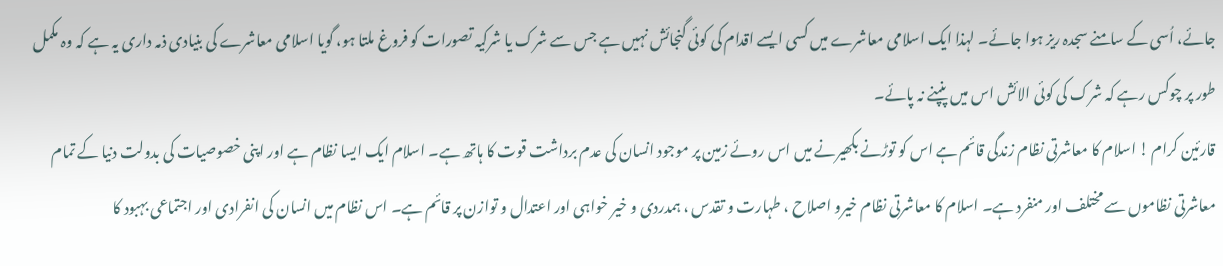جائے، اُسی کے سامنے سجدہ ریز ہوا جائے۔ لہذا ایک اسلامی معاشرے میں کسی ایسے اقدام کی کوئی گنجائش نہیں ہے جس سے شرک یا شرکیہ تصورات کو فروغ ملتا ہو، گویا اسلامی معاشرے کی بنیادی ذمہ داری یہ ہے کہ وہ مکمل طور پر چوکس رہے کہ شرک کی کوئی الائش اس میں پنپنے نہ پائے۔
قارئین کرام ! اسلام کا معاشرتی نظام زندگی قائم ہے اس کو توڑنے بکھیرنے میں اس روئے زمین پر موجود انسان کی عدم برداشت قوت کا ہاتھ ہے۔ اسلام ایک ایسا نظام ہے اور اپنی خصوصیات کی بدولت دنیا کے تمام معاشرتی نظاموں سے مختلف اور منفرد ہے۔ اسلام کا معاشرتی نظام خیرو اصلاح ، طہارت و تقدس ، ہمدردی و خیر خواہی اور اعتدال و توازن پر قائم ہے۔ اس نظام میں انسان کی انفرادی اور اجتماعی بہبود کا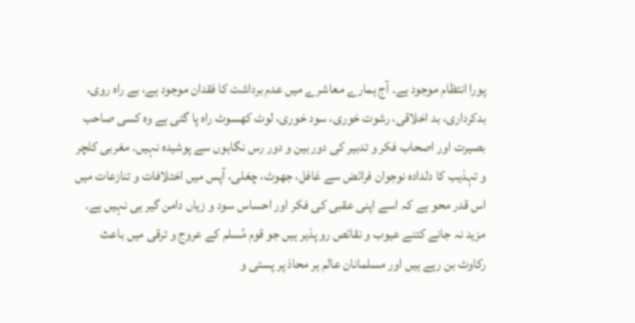پورا انتظام موجود ہے۔ آج ہمارے معاشرے میں عدم برداشت کا فقدان موجود ہے، بے راہ روی، بدکرداری، بد اخلاقی، رشوت خوری، سود خوری، لوٹ کھسوٹ راہ پا گئی ہے وہ کسی صاحب بصیرت اور اصحاب فکر و تدبیر کی دور بین و دور رس نگاہوں سے پوشیدہ نہیں۔ مغربی کلچر و تہذیب کا دلدادہ نوجوان فرائض سے غافل، جھوٹ، چغلی، آپس میں اختلافات و تنازعات میں اس قدر محو ہے کہ اسے اپنی عقبی کی فکر اور احساس سود و زیاں دامن گیر ہی نہیں ہے۔ مزید نہ جانے کتنے عیوب و نقائص رو پذیر ہیں جو قوم مُسلم کے عروج و ترقی میں باعث رکاوٹ بن رہے ہیں اور مسلمانان عالم ہر محاذ پر پستی و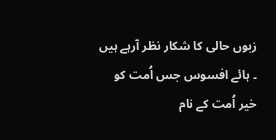زبوں حالی کا شکار نظر آرہے ہیں ۔ ہائے افسوس جس اُمت کو خیر اُمت کے نام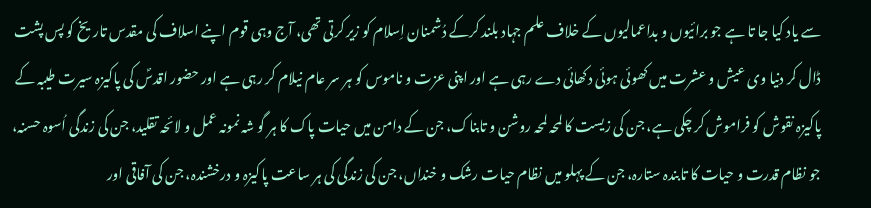سے یاد کیا جا تا ہے جو برائیوں و بداعمالیوں کے خلاف علم جہاد بلند کرکے دُشمنان اِسلام کو زیر کرتی تھی، آج وہی قوم اپنے اسلاف کی مقدس تاریخ کو پس پشت ڈال کر دنیا وی عیش و عشرت میں کھوئی ہوئی دکھائی دے رہی ہے اور اپنی عزت و ناموس کو ہر سر عام نیلام کر رہی ہے اور حضور اقدسؐ کی پاکیزہ سیرت طیبہ کے پاکیزہ نقوش کو فراموش کر چکی ہے، جن کی زیست کا لمحہ لمحہ روشن و تابناک، جن کے دامن میں حیات پاک کا ہر گو شہ نمونہ عمل و لائحہ تقلید، جن کی زندگی اُسوہ حسنہ، جو نظام قدرت و حیات کا تابندہ ستارہ، جن کے پہلو میں نظام حیات رشک و خنداں، جن کی زندگی کی ہر ساعت پاکیزہ و درخشندہ، جن کی آفاقی اور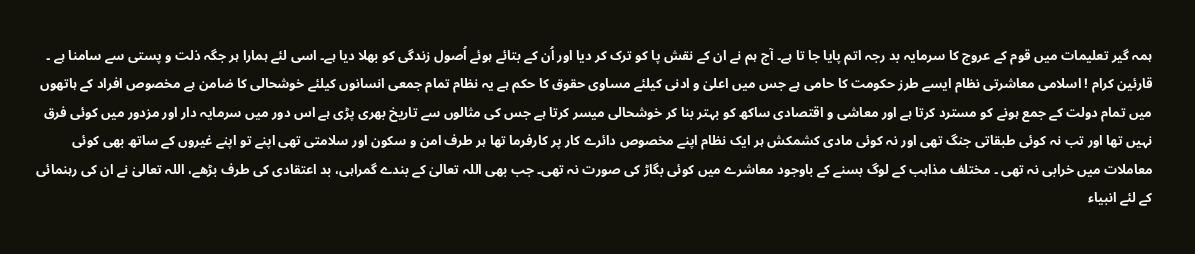ہمہ گیر تعلیمات میں قوم کے عروج کا سرمایہ بد رجہ اتم پایا جا تا ہے۔ آج ہم نے ان کے نقش پا کو ترک کر دیا اور اُن کے بتائے ہوئے اُصول زندگی کو بھلا دیا ہے۔ اسی لئے ہمارا ہر جگہ ذلت و پستی سے سامنا ہے ۔
قارئین کرام ! اسلامی معاشرتی نظام ایسے طرز حکومت کا حامی ہے جس میں اعلیٰ و ادنی کیلئے مساوی حقوق کا حکم ہے یہ نظام تمام جمعی انسانوں کیلئے خوشحالی کا ضامن ہے مخصوص افراد کے ہاتھوں میں تمام دولت کے جمع ہونے کو مسترد کرتا ہے اور معاشی و اقتصادی ساکھ کو بہتر بنا کر خوشحالی میسر کرتا ہے جس کی مثالوں سے تاریخ بھری پڑی ہے اس دور میں سرمایہ دار اور مزدور میں کوئی فرق نہیں تھا اور تب نہ کوئی طبقاتی جنگ تھی اور نہ کوئی مادی کشمکش ہر ایک نظام اپنے مخصوص دائرے کار پر کارفرما تھا ہر طرف امن و سکون اور سلامتی تھی اپنے تو اپنے غیروں کے ساتھ بھی کوئی معاملات میں خرابی نہ تھی ۔ مختلف مذاہب کے لوگ بسنے کے باوجود معاشرے میں کوئی بگاڑ کی صورت نہ تھی۔ جب بھی اللہ تعالیٰ کے بندے گمراہی، بد اعتقادی کی طرف بڑھے، اللہ تعالیٰ نے ان کی رہنمائی کے لئے انبیاء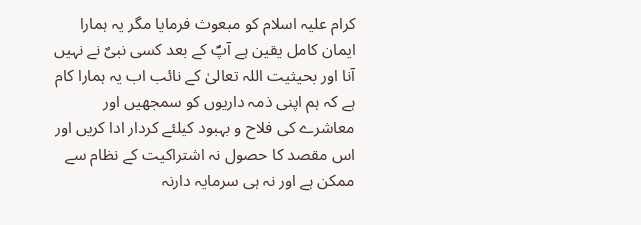کرام علیہ اسلام کو مبعوث فرمایا مگر یہ ہمارا ایمان کامل یقین ہے آپؐ کے بعد کسی نبیٌ نے نہیں آنا اور بحیثیت اللہ تعالیٰ کے نائب اب یہ ہمارا کام ہے کہ ہم اپنی ذمہ داریوں کو سمجھیں اور معاشرے کی فلاح و بہبود کیلئے کردار ادا کریں اور اس مقصد کا حصول نہ اشتراکیت کے نظام سے ممکن ہے اور نہ ہی سرمایہ دارنہ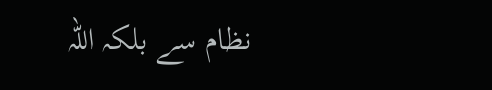نظام سے بلکہ اللہ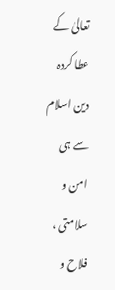تعالیٰ کے عطا کردہ دین اسلام سے ہی امن و سلامتی ، فلاح و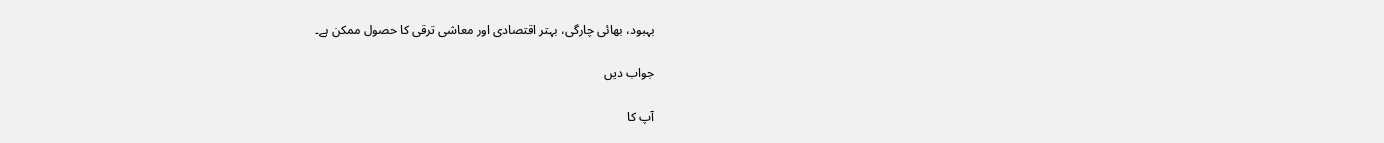بہبود، بھائی چارگی، بہتر اقتصادی اور معاشی ترقی کا حصول ممکن ہے۔

جواب دیں

آپ کا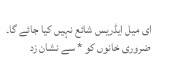ای میل ایڈریس شائع نہیں کیا جائے گا۔ ضروری خانوں کو * سے نشان زد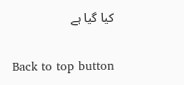کیا گیا ہے

Back to top button